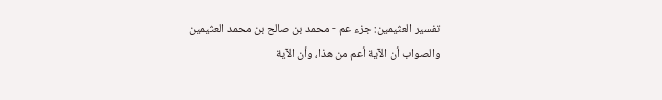تفسير العثيمين: جزء عم - محمد بن صالح بن محمد العثيمين
والصواب أن الآية أعم من هذا، وأن الآية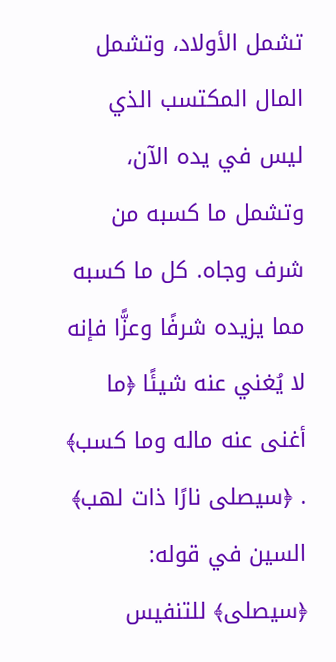تشمل الأولاد، وتشمل المال المكتسب الذي ليس في يده الآن، وتشمل ما كسبه من شرف وجاه. كل ما كسبه مما يزيده شرفًا وعزًّا فإنه لا يُغني عنه شيئًا ﴿ما أغنى عنه ماله وما كسب﴾ . ﴿سيصلى نارًا ذات لهب﴾ السين في قوله: ﴿سيصلى﴾ للتنفيس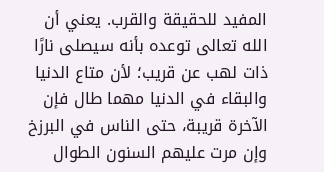المفيد للحقيقة والقرب. يعني أن الله تعالى توعده بأنه سيصلى نارًا ذات لهب عن قريب؛ لأن متاع الدنيا والبقاء في الدنيا مهما طال فإن الآخرة قريبة، حتى الناس في البرزخ وإن مرت عليهم السنون الطوال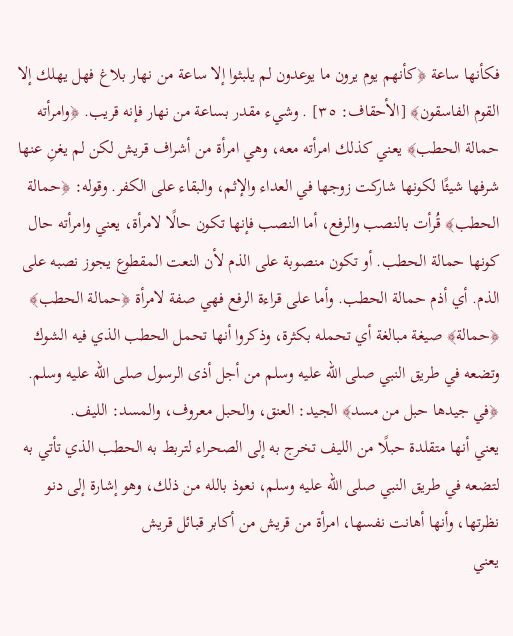فكأنها ساعة ﴿كأنهم يوم يرون ما يوعدون لم يلبثوا إلا ساعة من نهار بلاغ فهل يهلك إلا القوم الفاسقون﴾ [الأحقاف: ٣٥] . وشيء مقدر بساعة من نهار فإنه قريب. ﴿وامرأته حمالة الحطب﴾ يعني كذلك امرأته معه، وهي امرأة من أشراف قريش لكن لم يغنِ عنها شرفها شيئًا لكونها شاركت زوجها في العداء والإثم، والبقاء على الكفر. وقوله: ﴿حمالة الحطب﴾ قُرأت بالنصب والرفع، أما النصب فإنها تكون حالًا لامرأة، يعني وامرأته حال كونها حمالة الحطب. أو تكون منصوبة على الذم لأن النعت المقطوع يجوز نصبه على الذم. أي أذم حمالة الحطب. وأما على قراءة الرفع فهي صفة لامرأة ﴿حمالة الحطب﴾ ﴿حمالة﴾ صيغة مبالغة أي تحمله بكثرة، وذكروا أنها تحمل الحطب الذي فيه الشوك وتضعه في طريق النبي صلى الله عليه وسلم من أجل أذى الرسول صلى الله عليه وسلم. ﴿في جيدها حبل من مسد﴾ الجيد: العنق، والحبل معروف، والمسد: الليف.
يعني أنها متقلدة حبلًا من الليف تخرج به إلى الصحراء لتربط به الحطب الذي تأتي به لتضعه في طريق النبي صلى الله عليه وسلم، نعوذ بالله من ذلك، وهو إشارة إلى دنو نظرتها، وأنها أهانت نفسها، امرأة من قريش من أكابر قبائل قريش
يعني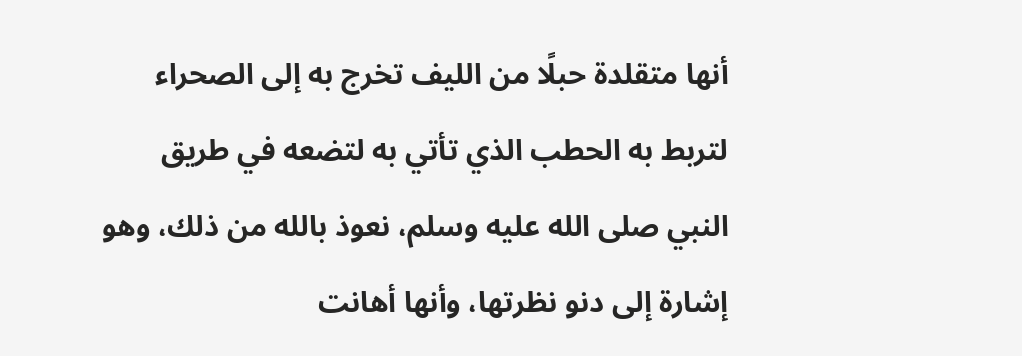أنها متقلدة حبلًا من الليف تخرج به إلى الصحراء لتربط به الحطب الذي تأتي به لتضعه في طريق النبي صلى الله عليه وسلم، نعوذ بالله من ذلك، وهو إشارة إلى دنو نظرتها، وأنها أهانت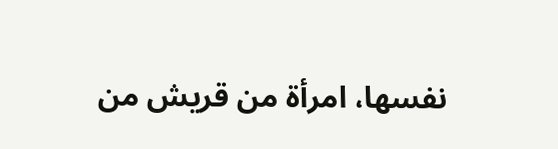نفسها، امرأة من قريش من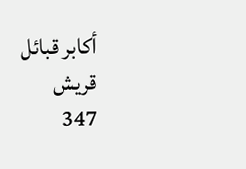أكابر قبائل قريش
347